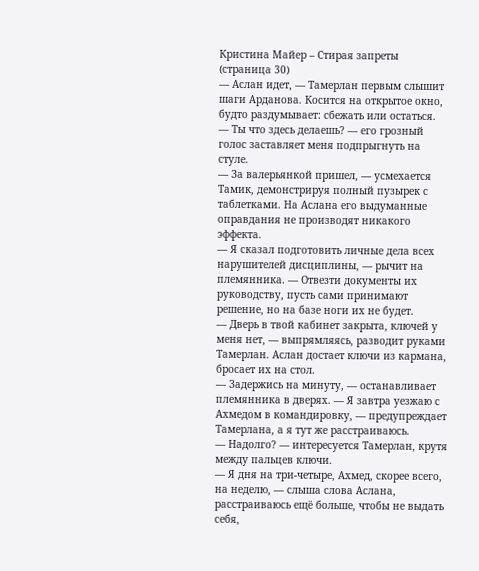Кристина Майер – Стирая запреты (страница 30)
— Аслан идет, — Тамерлан первым слышит шаги Арданова. Косится на открытое окно, будто раздумывает: сбежать или остаться.
— Ты что здесь делаешь? — его грозный голос заставляет меня подпрыгнуть на стуле.
— За валерьянкой пришел, — усмехается Тамик, демонстрируя полный пузырек с таблетками. На Аслана его выдуманные оправдания не производят никакого эффекта.
— Я сказал подготовить личные дела всех нарушителей дисциплины, — рычит на племянника. — Отвезти документы их руководству, пусть сами принимают решение, но на базе ноги их не будет.
— Дверь в твой кабинет закрыта, ключей у меня нет, — выпрямляясь, разводит руками Тамерлан. Аслан достает ключи из кармана, бросает их на стол.
— Задержись на минуту, — останавливает племянника в дверях. — Я завтра уезжаю с Ахмедом в командировку, — предупреждает Тамерлана, а я тут же расстраиваюсь.
— Надолго? — интересуется Тамерлан, крутя между пальцев ключи.
— Я дня на три-четыре, Ахмед, скорее всего, на неделю, — слыша слова Аслана, расстраиваюсь ещё больше, чтобы не выдать себя,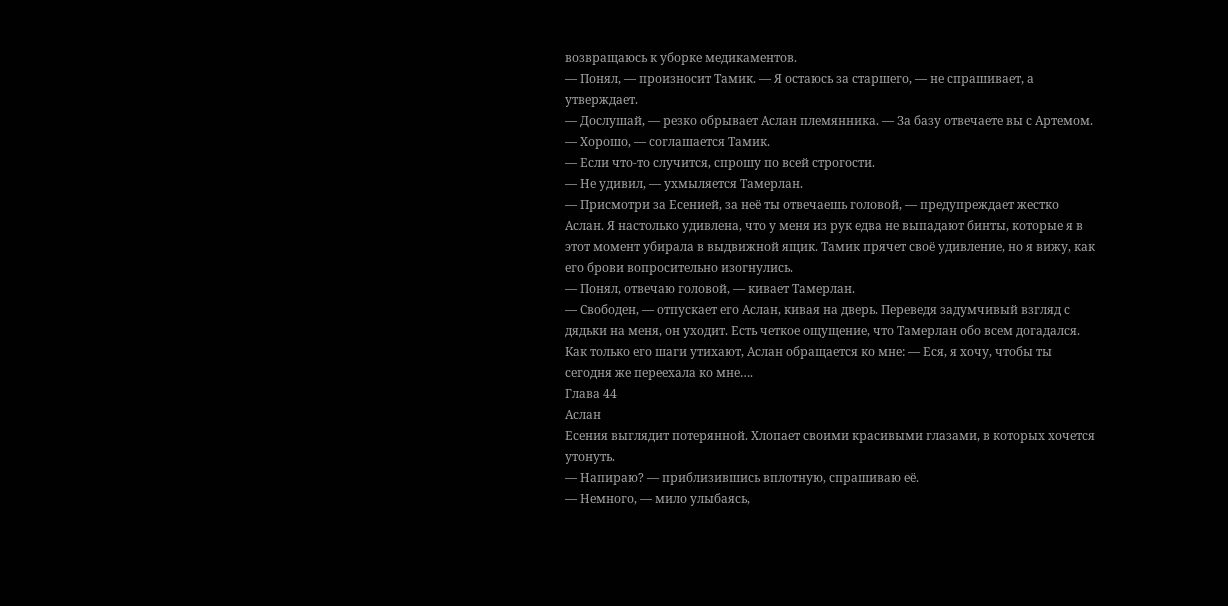возвращаюсь к уборке медикаментов.
— Понял, — произносит Тамик. — Я остаюсь за старшего, — не спрашивает, а утверждает.
— Дослушай, — резко обрывает Аслан племянника. — За базу отвечаете вы с Артемом.
— Хорошо, — соглашается Тамик.
— Если что-то случится, спрошу по всей строгости.
— Не удивил, — ухмыляется Тамерлан.
— Присмотри за Есенией, за неё ты отвечаешь головой, — предупреждает жестко Аслан. Я настолько удивлена, что у меня из рук едва не выпадают бинты, которые я в этот момент убирала в выдвижной ящик. Тамик прячет своё удивление, но я вижу, как его брови вопросительно изогнулись.
— Понял, отвечаю головой, — кивает Тамерлан.
— Свободен, — отпускает его Аслан, кивая на дверь. Переведя задумчивый взгляд с дядьки на меня, он уходит. Есть четкое ощущение, что Тамерлан обо всем догадался. Как только его шаги утихают, Аслан обращается ко мне: — Еся, я хочу, чтобы ты сегодня же переехала ко мне….
Глава 44
Аслан
Есения выглядит потерянной. Хлопает своими красивыми глазами, в которых хочется утонуть.
— Напираю? — приблизившись вплотную, спрашиваю её.
— Немного, — мило улыбаясь,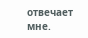отвечает мне.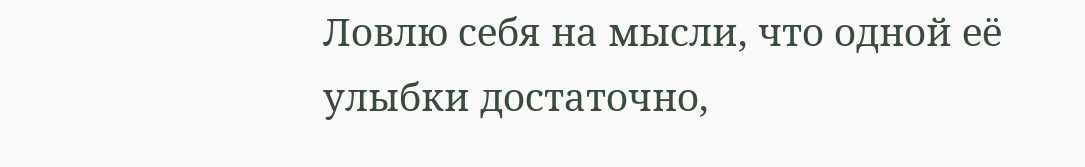Ловлю себя на мысли, что одной её улыбки достаточно,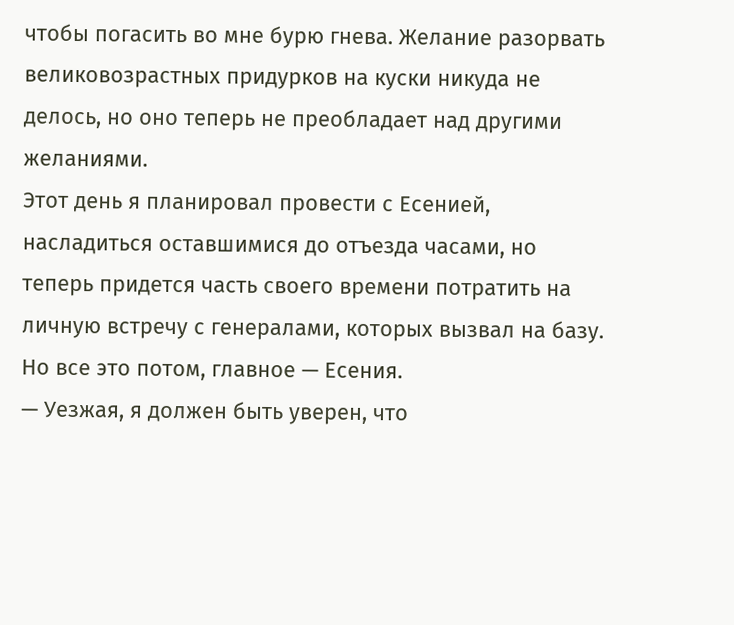чтобы погасить во мне бурю гнева. Желание разорвать великовозрастных придурков на куски никуда не делось, но оно теперь не преобладает над другими желаниями.
Этот день я планировал провести с Есенией, насладиться оставшимися до отъезда часами, но теперь придется часть своего времени потратить на личную встречу с генералами, которых вызвал на базу. Но все это потом, главное — Есения.
— Уезжая, я должен быть уверен, что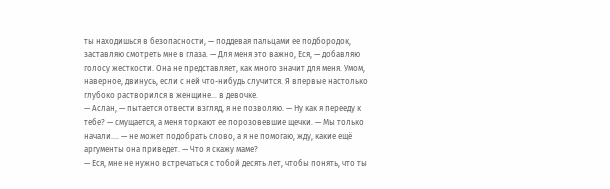ты находишься в безопасности, — поддевая пальцами ее подбородок, заставляю смотреть мне в глаза. — Для меня это важно, Еся, — добавляю голосу жесткости. Она не представляет, как много значит для меня. Умом, наверное, двинусь, если с ней что-нибудь случится. Я впервые настолько глубоко растворился в женщине… в девочке.
— Аслан, — пытается отвести взгляд, я не позволяю. — Ну как я перееду к тебе? — смущается, а меня торкают ее порозовевшие щечки. — Мы только начали…. — не может подобрать слово, а я не помогаю, жду, какие ещё аргументы она приведет. — Что я скажу маме?
— Еся, мне не нужно встречаться с тобой десять лет, чтобы понять, что ты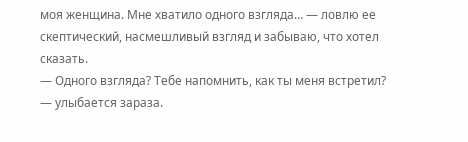моя женщина. Мне хватило одного взгляда… — ловлю ее скептический, насмешливый взгляд и забываю, что хотел сказать.
— Одного взгляда? Тебе напомнить, как ты меня встретил? — улыбается зараза.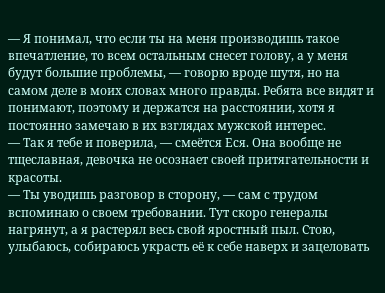— Я понимал, что если ты на меня производишь такое впечатление, то всем остальным снесет голову, а у меня будут большие проблемы, — говорю вроде шутя, но на самом деле в моих словах много правды. Ребята все видят и понимают, поэтому и держатся на расстоянии, хотя я постоянно замечаю в их взглядах мужской интерес.
— Так я тебе и поверила, — смеётся Еся. Она вообще не тщеславная, девочка не осознает своей притягательности и красоты.
— Ты уводишь разговор в сторону, — сам с трудом вспоминаю о своем требовании. Тут скоро генералы нагрянут, а я растерял весь свой яростный пыл. Стою, улыбаюсь, собираюсь украсть её к себе наверх и зацеловать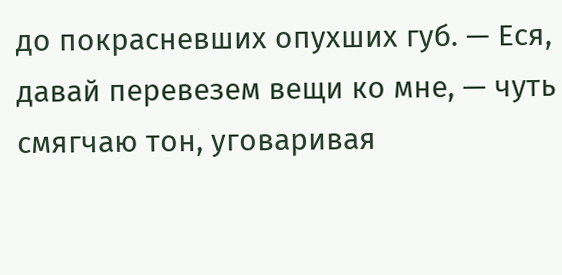до покрасневших опухших губ. — Еся, давай перевезем вещи ко мне, — чуть смягчаю тон, уговаривая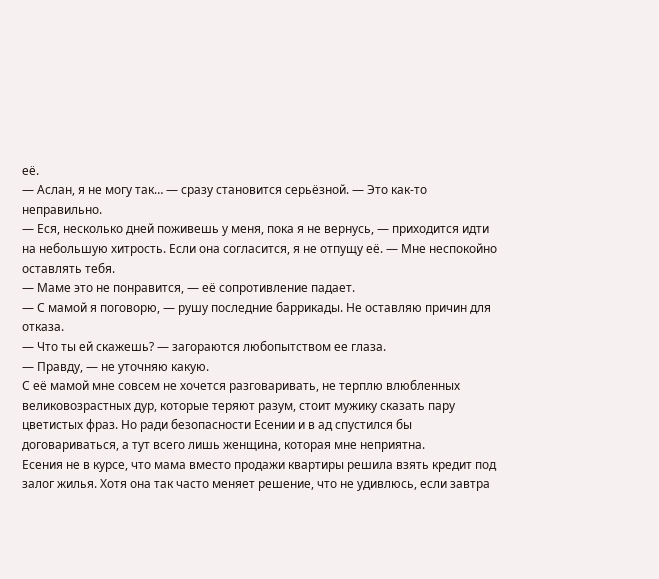её.
— Аслан, я не могу так… — сразу становится серьёзной. — Это как-то неправильно.
— Еся, несколько дней поживешь у меня, пока я не вернусь, — приходится идти на небольшую хитрость. Если она согласится, я не отпущу её. — Мне неспокойно оставлять тебя.
— Маме это не понравится, — её сопротивление падает.
— С мамой я поговорю, — рушу последние баррикады. Не оставляю причин для отказа.
— Что ты ей скажешь? — загораются любопытством ее глаза.
— Правду, — не уточняю какую.
С её мамой мне совсем не хочется разговаривать, не терплю влюбленных великовозрастных дур, которые теряют разум, стоит мужику сказать пару цветистых фраз. Но ради безопасности Есении и в ад спустился бы договариваться, а тут всего лишь женщина, которая мне неприятна.
Есения не в курсе, что мама вместо продажи квартиры решила взять кредит под залог жилья. Хотя она так часто меняет решение, что не удивлюсь, если завтра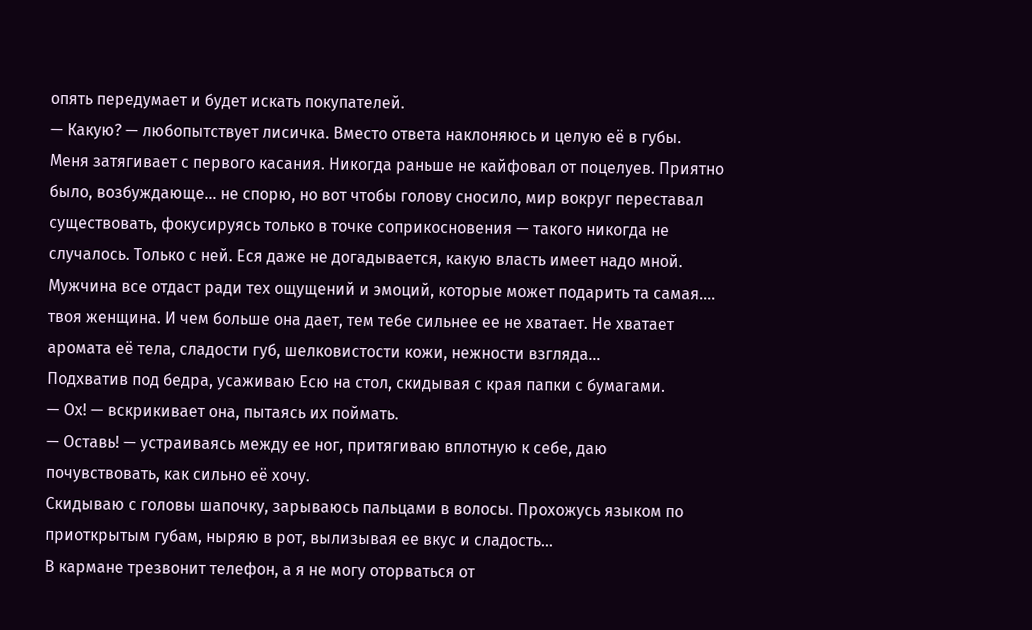опять передумает и будет искать покупателей.
— Какую? — любопытствует лисичка. Вместо ответа наклоняюсь и целую её в губы.
Меня затягивает с первого касания. Никогда раньше не кайфовал от поцелуев. Приятно было, возбуждающе… не спорю, но вот чтобы голову сносило, мир вокруг переставал существовать, фокусируясь только в точке соприкосновения — такого никогда не случалось. Только с ней. Еся даже не догадывается, какую власть имеет надо мной. Мужчина все отдаст ради тех ощущений и эмоций, которые может подарить та самая…. твоя женщина. И чем больше она дает, тем тебе сильнее ее не хватает. Не хватает аромата её тела, сладости губ, шелковистости кожи, нежности взгляда…
Подхватив под бедра, усаживаю Есю на стол, скидывая с края папки с бумагами.
— Ох! — вскрикивает она, пытаясь их поймать.
— Оставь! — устраиваясь между ее ног, притягиваю вплотную к себе, даю почувствовать, как сильно её хочу.
Скидываю с головы шапочку, зарываюсь пальцами в волосы. Прохожусь языком по приоткрытым губам, ныряю в рот, вылизывая ее вкус и сладость…
В кармане трезвонит телефон, а я не могу оторваться от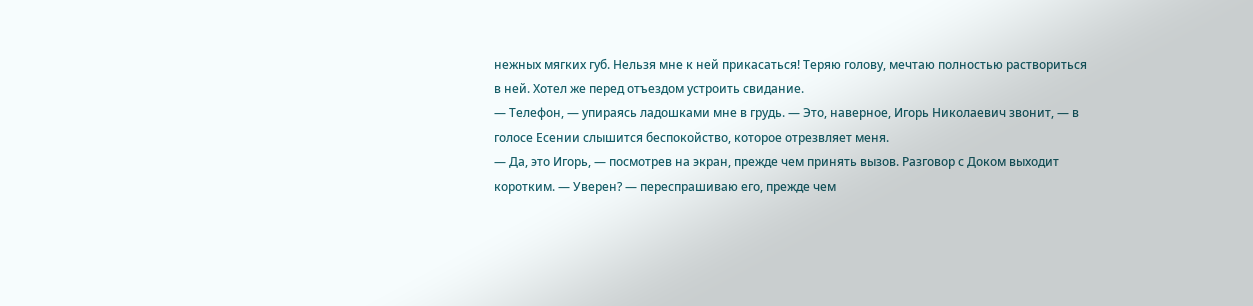нежных мягких губ. Нельзя мне к ней прикасаться! Теряю голову, мечтаю полностью раствориться в ней. Хотел же перед отъездом устроить свидание.
— Телефон, — упираясь ладошками мне в грудь. — Это, наверное, Игорь Николаевич звонит, — в голосе Есении слышится беспокойство, которое отрезвляет меня.
— Да, это Игорь, — посмотрев на экран, прежде чем принять вызов. Разговор с Доком выходит коротким. — Уверен? — переспрашиваю его, прежде чем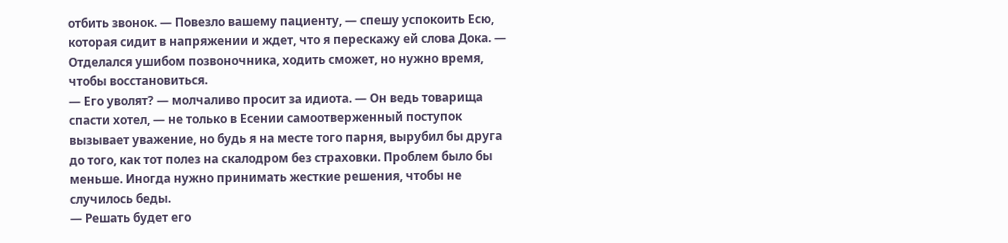отбить звонок. — Повезло вашему пациенту, — спешу успокоить Есю, которая сидит в напряжении и ждет, что я перескажу ей слова Дока. — Отделался ушибом позвоночника, ходить сможет, но нужно время, чтобы восстановиться.
— Его уволят? — молчаливо просит за идиота. — Он ведь товарища спасти хотел, — не только в Есении самоотверженный поступок вызывает уважение, но будь я на месте того парня, вырубил бы друга до того, как тот полез на скалодром без страховки. Проблем было бы меньше. Иногда нужно принимать жесткие решения, чтобы не случилось беды.
— Решать будет его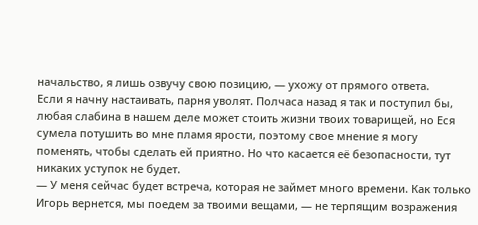начальство, я лишь озвучу свою позицию, — ухожу от прямого ответа.
Если я начну настаивать, парня уволят. Полчаса назад я так и поступил бы, любая слабина в нашем деле может стоить жизни твоих товарищей, но Еся сумела потушить во мне пламя ярости, поэтому свое мнение я могу поменять, чтобы сделать ей приятно. Но что касается её безопасности, тут никаких уступок не будет.
— У меня сейчас будет встреча, которая не займет много времени. Как только Игорь вернется, мы поедем за твоими вещами, — не терпящим возражения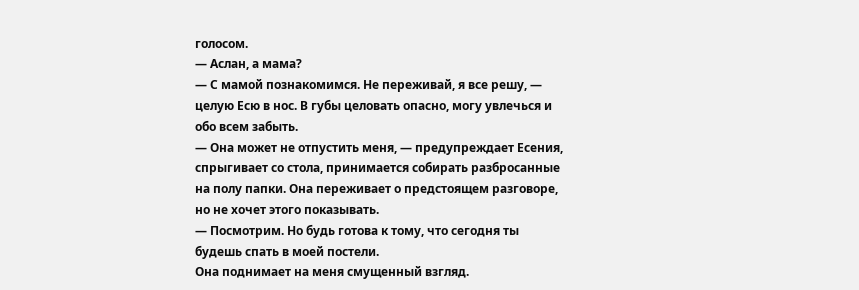голосом.
— Аслан, а мама?
— С мамой познакомимся. Не переживай, я все решу, — целую Есю в нос. В губы целовать опасно, могу увлечься и обо всем забыть.
— Она может не отпустить меня, — предупреждает Есения, спрыгивает со стола, принимается собирать разбросанные на полу папки. Она переживает о предстоящем разговоре, но не хочет этого показывать.
— Посмотрим. Но будь готова к тому, что сегодня ты будешь спать в моей постели.
Она поднимает на меня смущенный взгляд.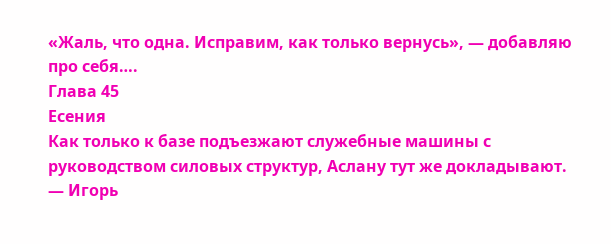«Жаль, что одна. Исправим, как только вернусь», — добавляю про себя….
Глава 45
Есения
Как только к базе подъезжают служебные машины с руководством силовых структур, Аслану тут же докладывают.
— Игорь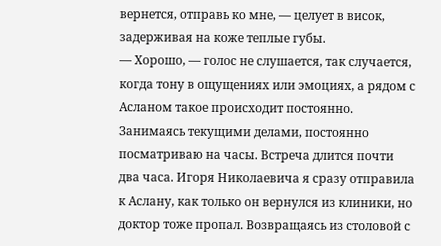вернется, отправь ко мне, — целует в висок, задерживая на коже теплые губы.
— Хорошо, — голос не слушается, так случается, когда тону в ощущениях или эмоциях, а рядом с Асланом такое происходит постоянно.
Занимаясь текущими делами, постоянно посматриваю на часы. Встреча длится почти два часа. Игоря Николаевича я сразу отправила к Аслану, как только он вернулся из клиники, но доктор тоже пропал. Возвращаясь из столовой с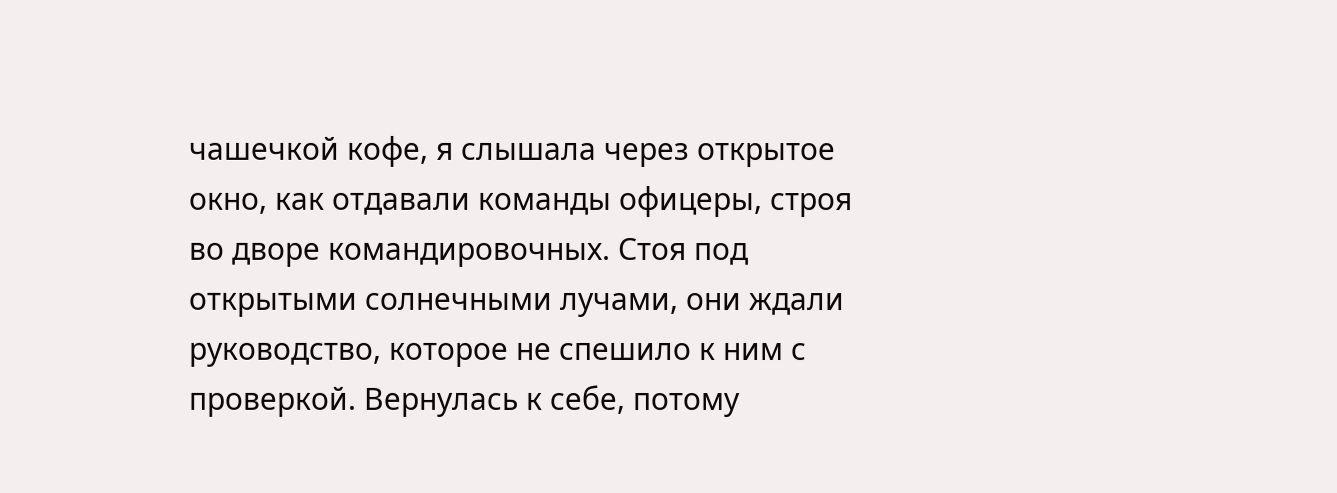чашечкой кофе, я слышала через открытое окно, как отдавали команды офицеры, строя во дворе командировочных. Стоя под открытыми солнечными лучами, они ждали руководство, которое не спешило к ним с проверкой. Вернулась к себе, потому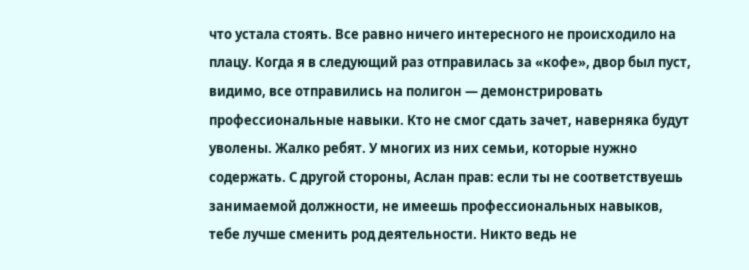что устала стоять. Все равно ничего интересного не происходило на плацу. Когда я в следующий раз отправилась за «кофе», двор был пуст, видимо, все отправились на полигон — демонстрировать профессиональные навыки. Кто не смог сдать зачет, наверняка будут уволены. Жалко ребят. У многих из них семьи, которые нужно содержать. С другой стороны, Аслан прав: если ты не соответствуешь занимаемой должности, не имеешь профессиональных навыков, тебе лучше сменить род деятельности. Никто ведь не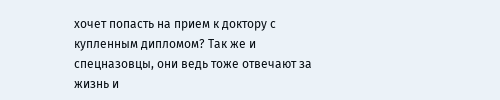хочет попасть на прием к доктору с купленным дипломом? Так же и спецназовцы, они ведь тоже отвечают за жизнь и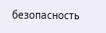безопасность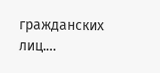гражданских лиц.…